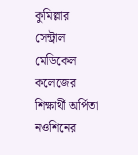কুমিল্লার সেন্ট্রাল মেডিকেল কলেজের শিক্ষার্থী অর্পিতা নওশিনের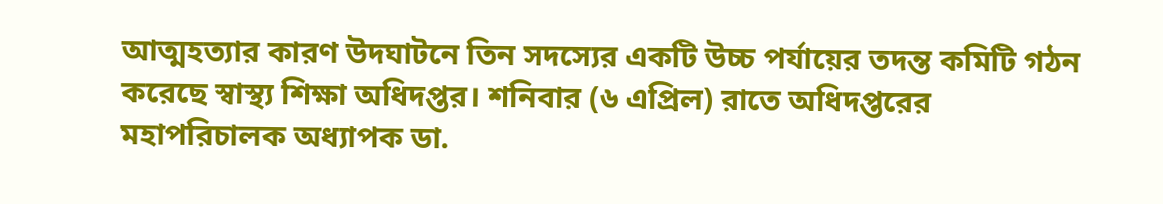আত্মহত্যার কারণ উদঘাটনে তিন সদস্যের একটি উচ্চ পর্যায়ের তদন্ত কমিটি গঠন করেছে স্বাস্থ্য শিক্ষা অধিদপ্তর। শনিবার (৬ এপ্রিল) রাতে অধিদপ্তরের মহাপরিচালক অধ্যাপক ডা.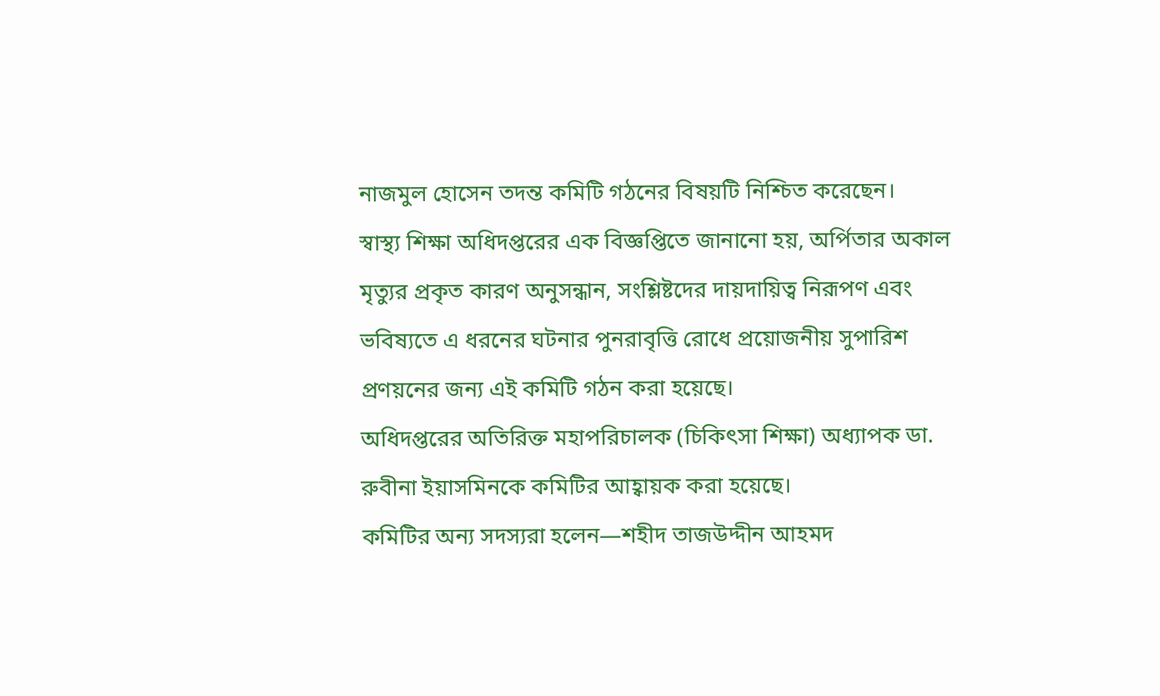নাজমুল হোসেন তদন্ত কমিটি গঠনের বিষয়টি নিশ্চিত করেছেন।
স্বাস্থ্য শিক্ষা অধিদপ্তরের এক বিজ্ঞপ্তিতে জানানো হয়, অর্পিতার অকাল মৃত্যুর প্রকৃত কারণ অনুসন্ধান, সংশ্লিষ্টদের দায়দায়িত্ব নিরূপণ এবং ভবিষ্যতে এ ধরনের ঘটনার পুনরাবৃত্তি রোধে প্রয়োজনীয় সুপারিশ প্রণয়নের জন্য এই কমিটি গঠন করা হয়েছে।
অধিদপ্তরের অতিরিক্ত মহাপরিচালক (চিকিৎসা শিক্ষা) অধ্যাপক ডা. রুবীনা ইয়াসমিনকে কমিটির আহ্বায়ক করা হয়েছে।
কমিটির অন্য সদস্যরা হলেন—শহীদ তাজউদ্দীন আহমদ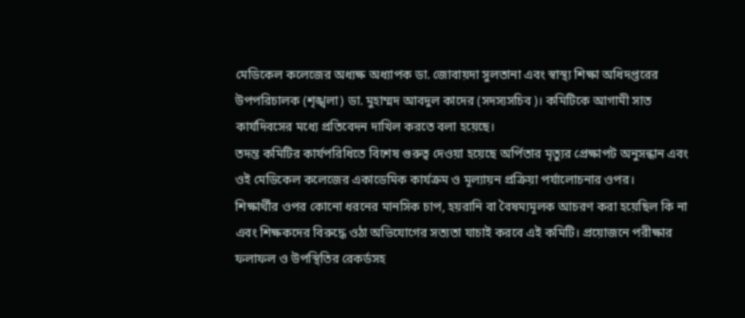মেডিকেল কলেজের অধ্যক্ষ অধ্যাপক ডা. জোবায়দা সুলতানা এবং স্বাস্থ্য শিক্ষা অধিদপ্তরের উপপরিচালক (শৃঙ্খলা) ডা. মুহাম্মদ আবদুল কাদের (সদস্যসচিব)। কমিটিকে আগামী সাত কার্যদিবসের মধ্যে প্রতিবেদন দাখিল করতে বলা হয়েছে।
তদন্ত কমিটির কার্যপরিধিতে বিশেষ গুরুত্ব দেওয়া হয়েছে অর্পিতার মৃত্যুর প্রেক্ষাপট অনুসন্ধান এবং ওই মেডিকেল কলেজের একাডেমিক কার্যক্রম ও মূল্যায়ন প্রক্রিয়া পর্যালোচনার ওপর।
শিক্ষার্থীর ওপর কোনো ধরনের মানসিক চাপ, হয়রানি বা বৈষম্যমূলক আচরণ করা হয়েছিল কি না এবং শিক্ষকদের বিরুদ্ধে ওঠা অভিযোগের সত্যতা যাচাই করবে এই কমিটি। প্রয়োজনে পরীক্ষার ফলাফল ও উপস্থিতির রেকর্ডসহ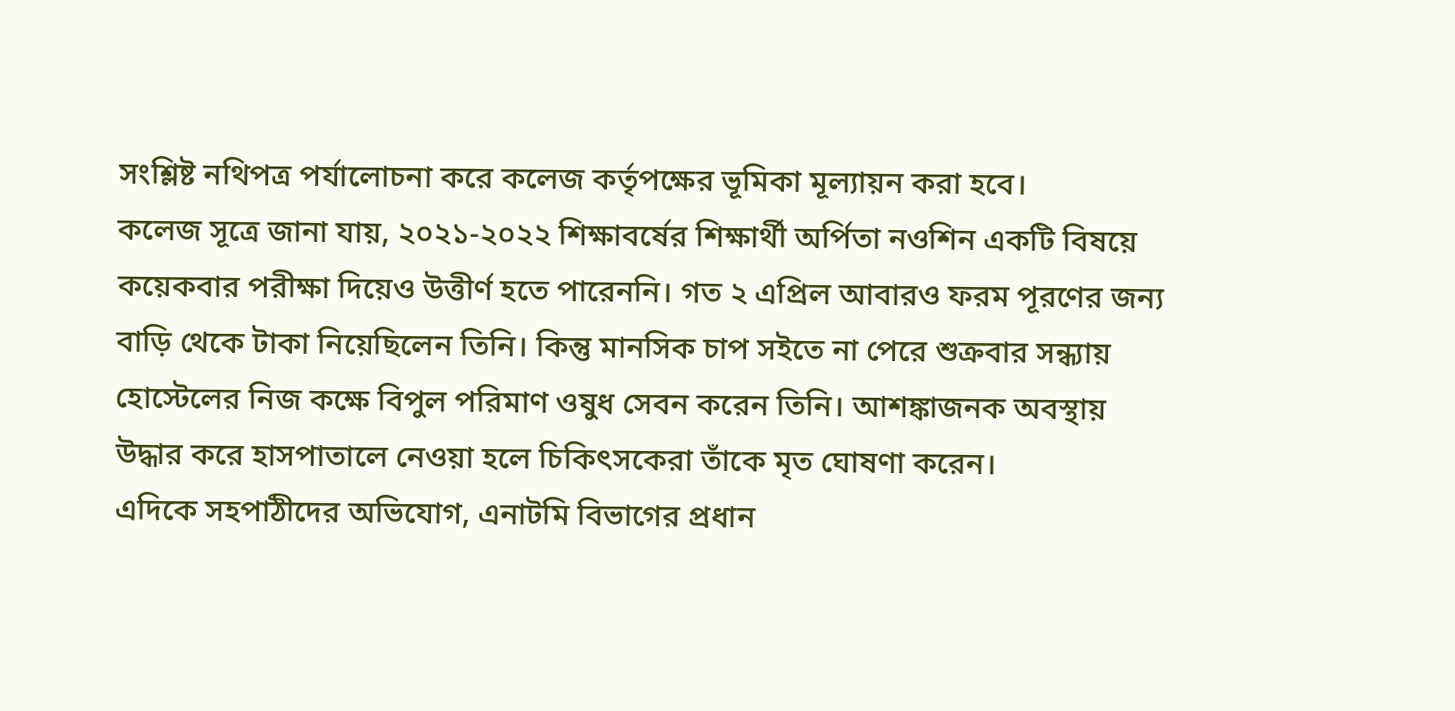সংশ্লিষ্ট নথিপত্র পর্যালোচনা করে কলেজ কর্তৃপক্ষের ভূমিকা মূল্যায়ন করা হবে।
কলেজ সূত্রে জানা যায়, ২০২১-২০২২ শিক্ষাবর্ষের শিক্ষার্থী অর্পিতা নওশিন একটি বিষয়ে কয়েকবার পরীক্ষা দিয়েও উত্তীর্ণ হতে পারেননি। গত ২ এপ্রিল আবারও ফরম পূরণের জন্য বাড়ি থেকে টাকা নিয়েছিলেন তিনি। কিন্তু মানসিক চাপ সইতে না পেরে শুক্রবার সন্ধ্যায় হোস্টেলের নিজ কক্ষে বিপুল পরিমাণ ওষুধ সেবন করেন তিনি। আশঙ্কাজনক অবস্থায় উদ্ধার করে হাসপাতালে নেওয়া হলে চিকিৎসকেরা তাঁকে মৃত ঘোষণা করেন।
এদিকে সহপাঠীদের অভিযোগ, এনাটমি বিভাগের প্রধান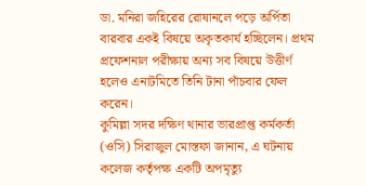ডা. মনিরা জহিরের রোষানলে পড়ে অর্পিতা বারবার একই বিষয়ে অকৃতকার্য হচ্ছিলেন। প্রথম প্রফেশনাল পরীক্ষায় অন্য সব বিষয়ে উত্তীর্ণ হলেও এনাটমিতে তিনি টানা পাঁচবার ফেল করেন।
কুমিল্লা সদর দক্ষিণ থানার ভারপ্রাপ্ত কর্মকর্তা (ওসি) সিরাজুল মোস্তফা জানান, এ ঘটনায় কলেজ কর্তৃপক্ষ একটি অপমৃত্যু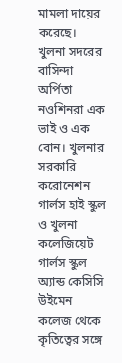মামলা দায়ের করেছে।
খুলনা সদরের বাসিন্দা অর্পিতা নওশিনরা এক ভাই ও এক বোন। খুলনার সরকারি করোনেশন গার্লস হাই স্কুল ও খুলনা কলেজিয়েট গার্লস স্কুল অ্যান্ড কেসিসি উইমেন কলেজ থেকে কৃতিত্বের সঙ্গে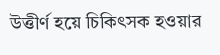উত্তীর্ণ হয়ে চিকিৎসক হওয়ার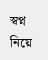স্বপ্ন নিয়ে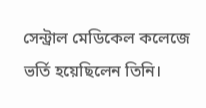সেন্ট্রাল মেডিকেল কলেজে ভর্তি হয়েছিলেন তিনি।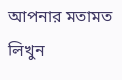আপনার মতামত লিখুন